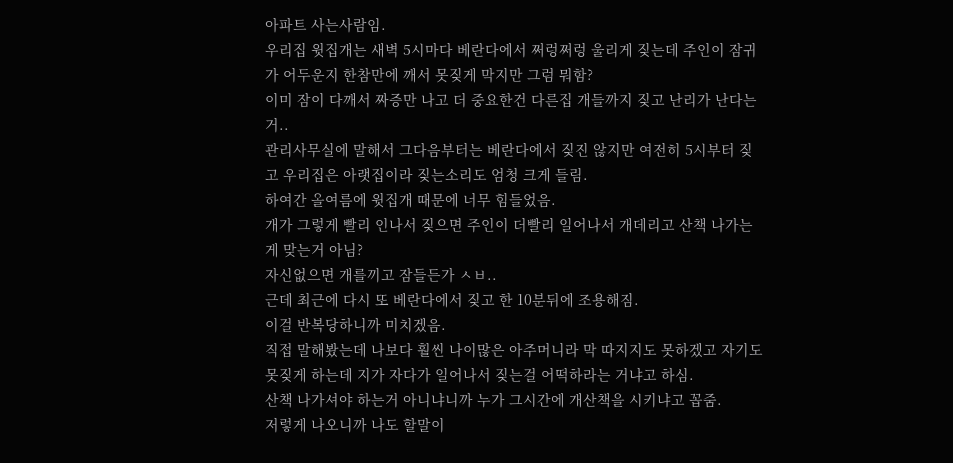아파트 사는사람임.
우리집 윗집개는 새벽 5시마다 베란다에서 쩌렁쩌렁 울리게 짖는데 주인이 잠귀가 어두운지 한참만에 깨서 못짖게 막지만 그럼 뭐함?
이미 잠이 다깨서 짜증만 나고 더 중요한건 다른집 개들까지 짖고 난리가 난다는거..
관리사무실에 말해서 그다음부터는 베란다에서 짖진 않지만 여전히 5시부터 짖고 우리집은 아랫집이라 짖는소리도 엄청 크게 들림.
하여간 올여름에 윗집개 때문에 너무 힘들었음.
개가 그렇게 빨리 인나서 짖으면 주인이 더빨리 일어나서 개데리고 산책 나가는게 맞는거 아님?
자신없으면 개를끼고 잠들든가 ㅅㅂ..
근데 최근에 다시 또 베란다에서 짖고 한 10분뒤에 조용해짐.
이걸 반복당하니까 미치겠음.
직접 말해봤는데 나보다 훨씬 나이많은 아주머니라 막 따지지도 못하겠고 자기도 못짖게 하는데 지가 자다가 일어나서 짖는걸 어떡하라는 거냐고 하심.
산책 나가셔야 하는거 아니냐니까 누가 그시간에 개산책을 시키냐고 꼽줌.
저렇게 나오니까 나도 할말이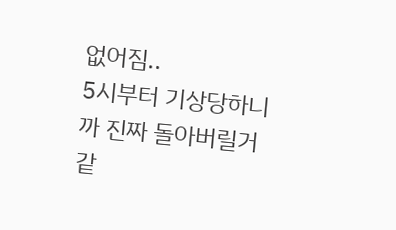없어짐..
5시부터 기상당하니까 진짜 돌아버릴거 같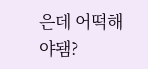은데 어떡해야됌?